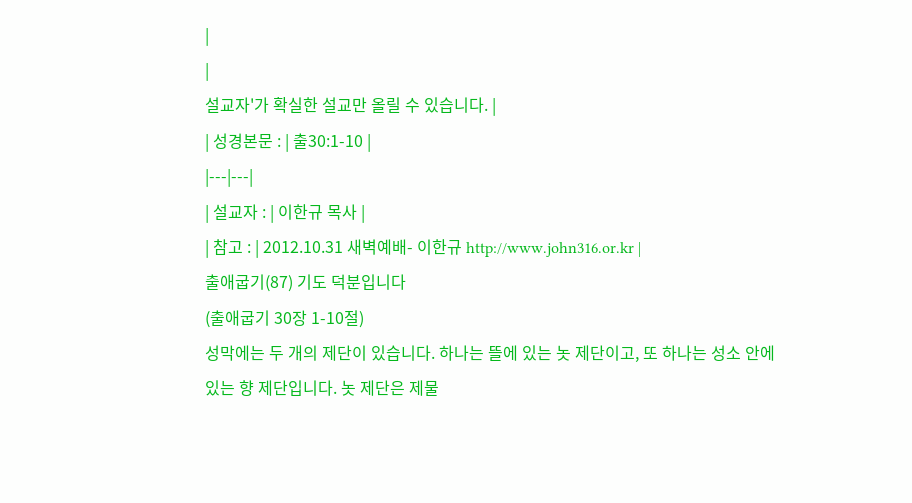|
|
설교자'가 확실한 설교만 올릴 수 있습니다. |
| 성경본문 : | 출30:1-10 |
|---|---|
| 설교자 : | 이한규 목사 |
| 참고 : | 2012.10.31 새벽예배- 이한규 http://www.john316.or.kr |
출애굽기(87) 기도 덕분입니다
(출애굽기 30장 1-10절)
성막에는 두 개의 제단이 있습니다. 하나는 뜰에 있는 놋 제단이고, 또 하나는 성소 안에 있는 향 제단입니다. 놋 제단은 제물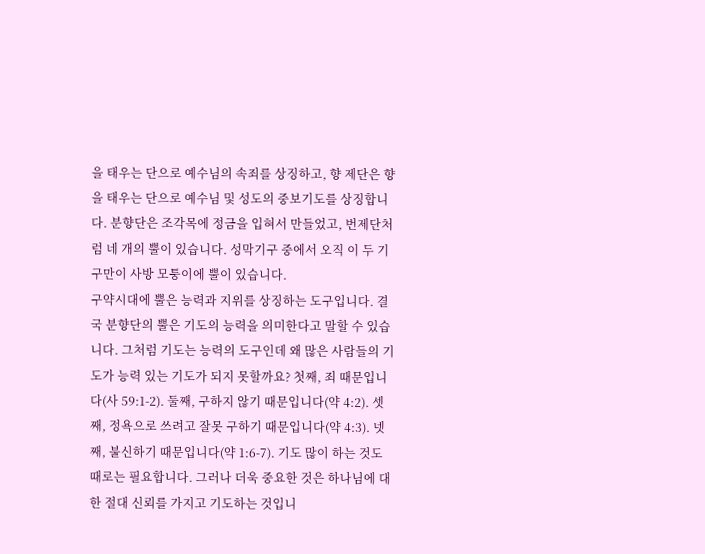을 태우는 단으로 예수님의 속죄를 상징하고, 향 제단은 향을 태우는 단으로 예수님 및 성도의 중보기도를 상징합니다. 분향단은 조각목에 정금을 입혀서 만들었고, 번제단처럼 네 개의 뿔이 있습니다. 성막기구 중에서 오직 이 두 기구만이 사방 모퉁이에 뿔이 있습니다.
구약시대에 뿔은 능력과 지위를 상징하는 도구입니다. 결국 분향단의 뿔은 기도의 능력을 의미한다고 말할 수 있습니다. 그처럼 기도는 능력의 도구인데 왜 많은 사람들의 기도가 능력 있는 기도가 되지 못할까요? 첫째, 죄 때문입니다(사 59:1-2). 둘째, 구하지 않기 때문입니다(약 4:2). 셋째, 정욕으로 쓰려고 잘못 구하기 때문입니다(약 4:3). 넷째, 불신하기 때문입니다(약 1:6-7). 기도 많이 하는 것도 때로는 필요합니다. 그러나 더욱 중요한 것은 하나님에 대한 절대 신뢰를 가지고 기도하는 것입니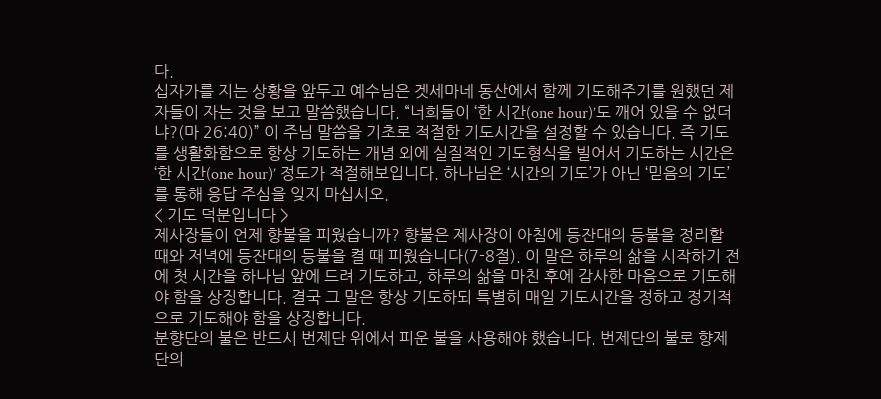다.
십자가를 지는 상황을 앞두고 예수님은 겟세마네 동산에서 함께 기도해주기를 원했던 제자들이 자는 것을 보고 말씀했습니다. “너희들이 ‘한 시간(one hour)’도 깨어 있을 수 없더냐?(마 26:40)” 이 주님 말씀을 기초로 적절한 기도시간을 설정할 수 있습니다. 즉 기도를 생활화함으로 항상 기도하는 개념 외에 실질적인 기도형식을 빌어서 기도하는 시간은 ‘한 시간(one hour)’ 정도가 적절해보입니다. 하나님은 ‘시간의 기도’가 아닌 ‘믿음의 기도’를 통해 응답 주심을 잊지 마십시오.
< 기도 덕분입니다 >
제사장들이 언제 향불을 피웠습니까? 향불은 제사장이 아침에 등잔대의 등불을 정리할 때와 저녁에 등잔대의 등불을 켤 때 피웠습니다(7-8절). 이 말은 하루의 삶을 시작하기 전에 첫 시간을 하나님 앞에 드려 기도하고, 하루의 삶을 마친 후에 감사한 마음으로 기도해야 함을 상징합니다. 결국 그 말은 항상 기도하되 특별히 매일 기도시간을 정하고 정기적으로 기도해야 함을 상징합니다.
분향단의 불은 반드시 번제단 위에서 피운 불을 사용해야 했습니다. 번제단의 불로 향제단의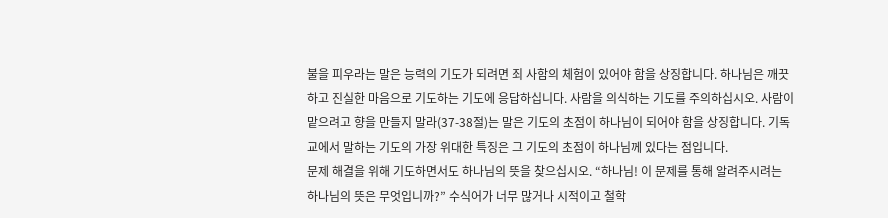불을 피우라는 말은 능력의 기도가 되려면 죄 사함의 체험이 있어야 함을 상징합니다. 하나님은 깨끗하고 진실한 마음으로 기도하는 기도에 응답하십니다. 사람을 의식하는 기도를 주의하십시오. 사람이 맡으려고 향을 만들지 말라(37-38절)는 말은 기도의 초점이 하나님이 되어야 함을 상징합니다. 기독교에서 말하는 기도의 가장 위대한 특징은 그 기도의 초점이 하나님께 있다는 점입니다.
문제 해결을 위해 기도하면서도 하나님의 뜻을 찾으십시오. “하나님! 이 문제를 통해 알려주시려는 하나님의 뜻은 무엇입니까?” 수식어가 너무 많거나 시적이고 철학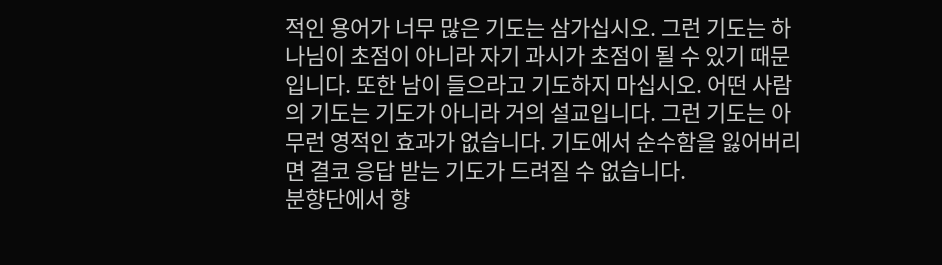적인 용어가 너무 많은 기도는 삼가십시오. 그런 기도는 하나님이 초점이 아니라 자기 과시가 초점이 될 수 있기 때문입니다. 또한 남이 들으라고 기도하지 마십시오. 어떤 사람의 기도는 기도가 아니라 거의 설교입니다. 그런 기도는 아무런 영적인 효과가 없습니다. 기도에서 순수함을 잃어버리면 결코 응답 받는 기도가 드려질 수 없습니다.
분향단에서 향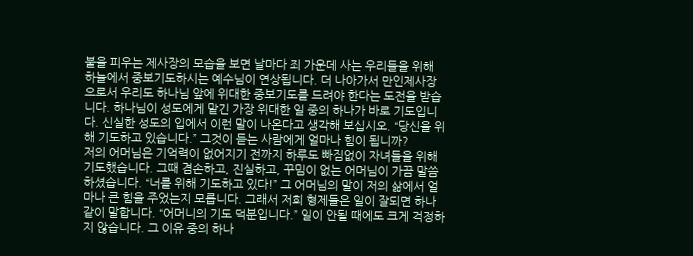불을 피우는 제사장의 모습을 보면 날마다 죄 가운데 사는 우리들을 위해 하늘에서 중보기도하시는 예수님이 연상됩니다. 더 나아가서 만인제사장으로서 우리도 하나님 앞에 위대한 중보기도를 드려야 한다는 도전을 받습니다. 하나님이 성도에게 맡긴 가장 위대한 일 중의 하나가 바로 기도입니다. 신실한 성도의 입에서 이런 말이 나온다고 생각해 보십시오. “당신을 위해 기도하고 있습니다.” 그것이 듣는 사람에게 얼마나 힘이 됩니까?
저의 어머님은 기억력이 없어지기 전까지 하루도 빠짐없이 자녀들을 위해 기도했습니다. 그때 겸손하고, 진실하고, 꾸밈이 없는 어머님이 가끔 말씀하셨습니다. “너를 위해 기도하고 있다!” 그 어머님의 말이 저의 삶에서 얼마나 큰 힘을 주었는지 모릅니다. 그래서 저희 형제들은 일이 잘되면 하나같이 말합니다. “어머니의 기도 덕분입니다.” 일이 안될 때에도 크게 걱정하지 않습니다. 그 이유 중의 하나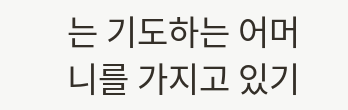는 기도하는 어머니를 가지고 있기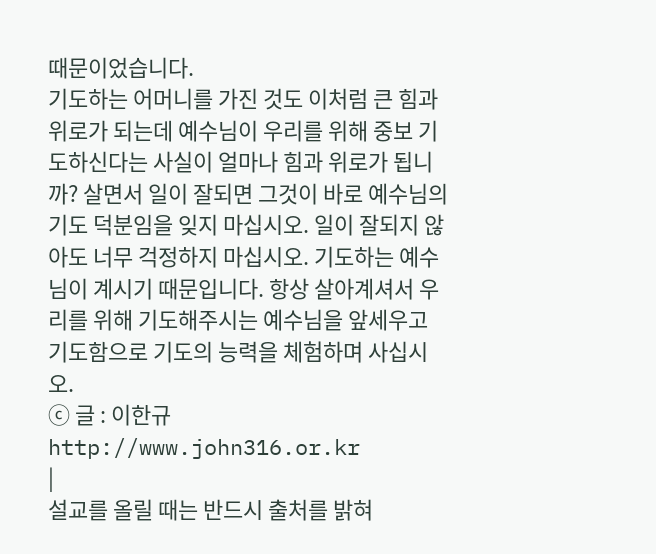때문이었습니다.
기도하는 어머니를 가진 것도 이처럼 큰 힘과 위로가 되는데 예수님이 우리를 위해 중보 기도하신다는 사실이 얼마나 힘과 위로가 됩니까? 살면서 일이 잘되면 그것이 바로 예수님의 기도 덕분임을 잊지 마십시오. 일이 잘되지 않아도 너무 걱정하지 마십시오. 기도하는 예수님이 계시기 때문입니다. 항상 살아계셔서 우리를 위해 기도해주시는 예수님을 앞세우고 기도함으로 기도의 능력을 체험하며 사십시오.
ⓒ 글 : 이한규http://www.john316.or.kr
|
설교를 올릴 때는 반드시 출처를 밝혀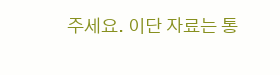주세요. 이단 자료는 통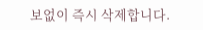보없이 즉시 삭제합니다.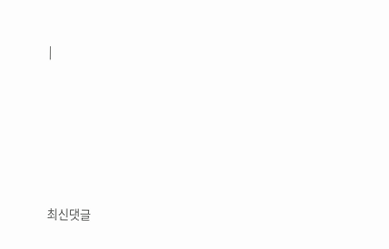|








최신댓글